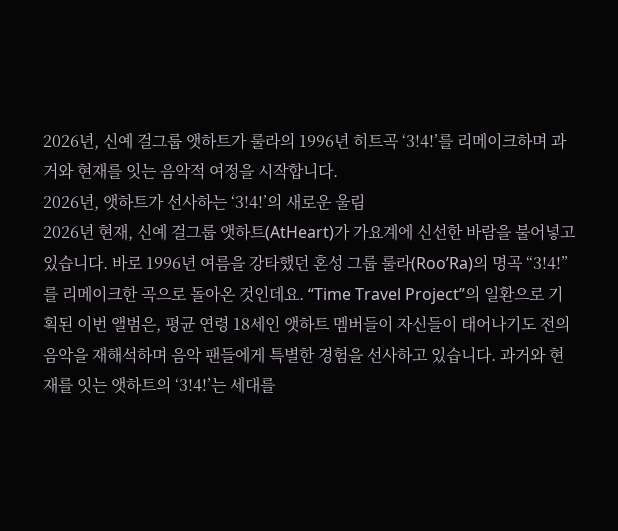2026년, 신예 걸그룹 앳하트가 룰라의 1996년 히트곡 ‘3!4!’를 리메이크하며 과거와 현재를 잇는 음악적 여정을 시작합니다.
2026년, 앳하트가 선사하는 ‘3!4!’의 새로운 울림
2026년 현재, 신예 걸그룹 앳하트(AtHeart)가 가요계에 신선한 바람을 불어넣고 있습니다. 바로 1996년 여름을 강타했던 혼성 그룹 룰라(Roo’Ra)의 명곡 “3!4!”를 리메이크한 곡으로 돌아온 것인데요. “Time Travel Project”의 일환으로 기획된 이번 앨범은, 평균 연령 18세인 앳하트 멤버들이 자신들이 태어나기도 전의 음악을 재해석하며 음악 팬들에게 특별한 경험을 선사하고 있습니다. 과거와 현재를 잇는 앳하트의 ‘3!4!’는 세대를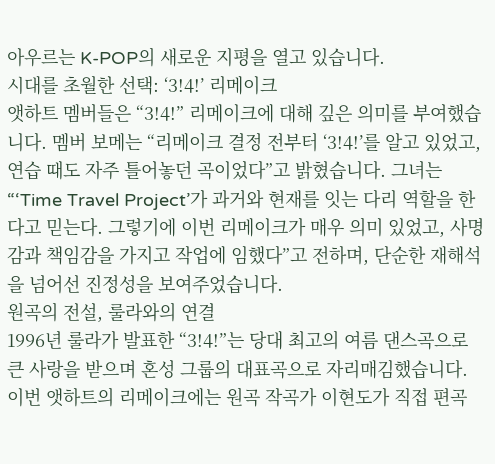아우르는 K-POP의 새로운 지평을 열고 있습니다.
시대를 초월한 선택: ‘3!4!’ 리메이크
앳하트 멤버들은 “3!4!” 리메이크에 대해 깊은 의미를 부여했습니다. 멤버 보메는 “리메이크 결정 전부터 ‘3!4!’를 알고 있었고, 연습 때도 자주 틀어놓던 곡이었다”고 밝혔습니다. 그녀는 “‘Time Travel Project’가 과거와 현재를 잇는 다리 역할을 한다고 믿는다. 그렇기에 이번 리메이크가 매우 의미 있었고, 사명감과 책임감을 가지고 작업에 임했다”고 전하며, 단순한 재해석을 넘어선 진정성을 보여주었습니다.
원곡의 전설, 룰라와의 연결
1996년 룰라가 발표한 “3!4!”는 당대 최고의 여름 댄스곡으로 큰 사랑을 받으며 혼성 그룹의 대표곡으로 자리매김했습니다. 이번 앳하트의 리메이크에는 원곡 작곡가 이현도가 직접 편곡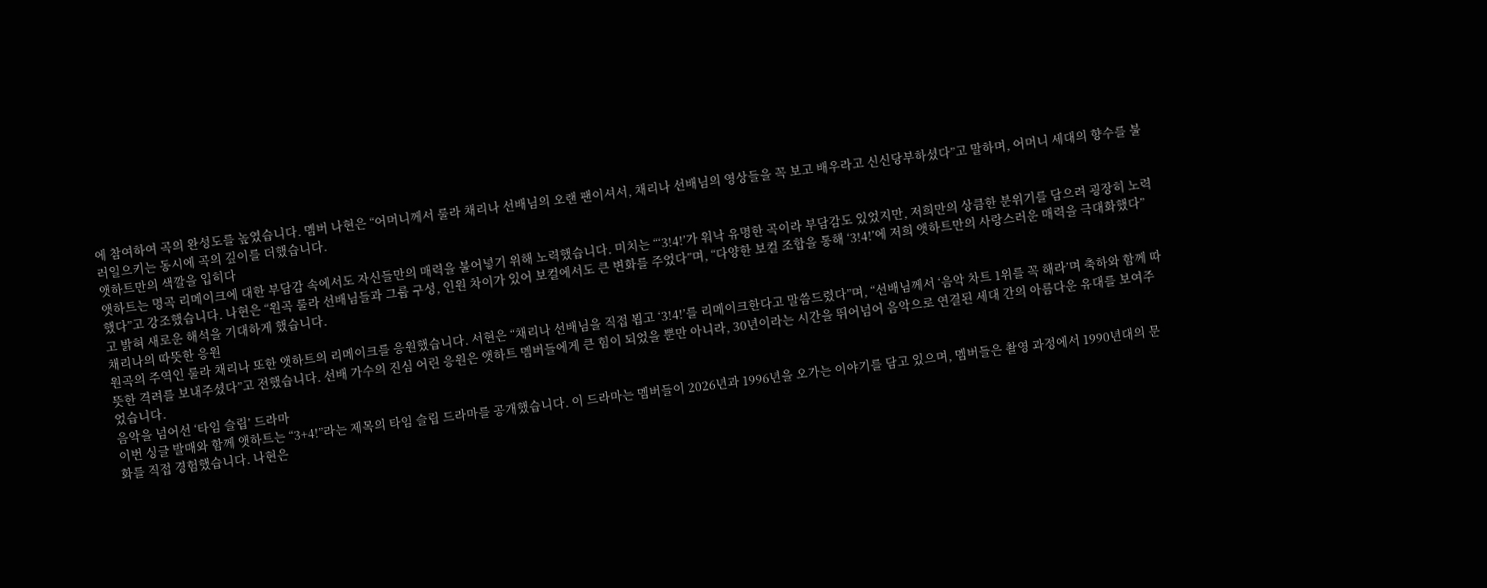에 참여하여 곡의 완성도를 높였습니다. 멤버 나현은 “어머니께서 룰라 채리나 선배님의 오랜 팬이셔서, 채리나 선배님의 영상들을 꼭 보고 배우라고 신신당부하셨다”고 말하며, 어머니 세대의 향수를 불러일으키는 동시에 곡의 깊이를 더했습니다.
앳하트만의 색깔을 입히다
앳하트는 명곡 리메이크에 대한 부담감 속에서도 자신들만의 매력을 불어넣기 위해 노력했습니다. 미치는 “‘3!4!’가 워낙 유명한 곡이라 부담감도 있었지만, 저희만의 상큼한 분위기를 담으려 굉장히 노력했다”고 강조했습니다. 나현은 “원곡 룰라 선배님들과 그룹 구성, 인원 차이가 있어 보컬에서도 큰 변화를 주었다”며, “다양한 보컬 조합을 통해 ‘3!4!’에 저희 앳하트만의 사랑스러운 매력을 극대화했다”고 밝혀 새로운 해석을 기대하게 했습니다.
채리나의 따뜻한 응원
원곡의 주역인 룰라 채리나 또한 앳하트의 리메이크를 응원했습니다. 서현은 “채리나 선배님을 직접 뵙고 ‘3!4!’를 리메이크한다고 말씀드렸다”며, “선배님께서 ‘음악 차트 1위를 꼭 해라’며 축하와 함께 따뜻한 격려를 보내주셨다”고 전했습니다. 선배 가수의 진심 어린 응원은 앳하트 멤버들에게 큰 힘이 되었을 뿐만 아니라, 30년이라는 시간을 뛰어넘어 음악으로 연결된 세대 간의 아름다운 유대를 보여주었습니다.
음악을 넘어선 ‘타임 슬립’ 드라마
이번 싱글 발매와 함께 앳하트는 “3+4!”라는 제목의 타임 슬립 드라마를 공개했습니다. 이 드라마는 멤버들이 2026년과 1996년을 오가는 이야기를 담고 있으며, 멤버들은 촬영 과정에서 1990년대의 문화를 직접 경험했습니다. 나현은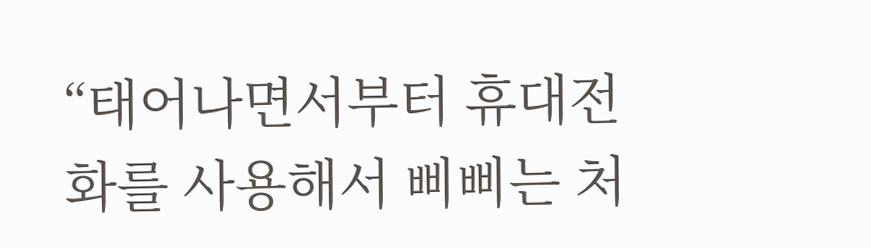“태어나면서부터 휴대전화를 사용해서 삐삐는 처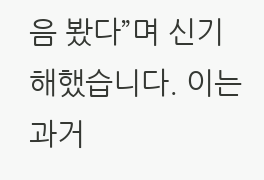음 봤다”며 신기해했습니다. 이는 과거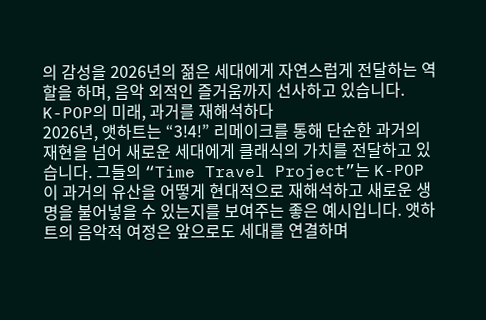의 감성을 2026년의 젊은 세대에게 자연스럽게 전달하는 역할을 하며, 음악 외적인 즐거움까지 선사하고 있습니다.
K-POP의 미래, 과거를 재해석하다
2026년, 앳하트는 “3!4!” 리메이크를 통해 단순한 과거의 재현을 넘어 새로운 세대에게 클래식의 가치를 전달하고 있습니다. 그들의 “Time Travel Project”는 K-POP이 과거의 유산을 어떻게 현대적으로 재해석하고 새로운 생명을 불어넣을 수 있는지를 보여주는 좋은 예시입니다. 앳하트의 음악적 여정은 앞으로도 세대를 연결하며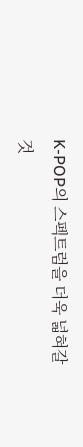K-POP의 스펙트럼을 더욱 넓혀갈 것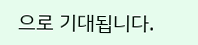으로 기대됩니다.